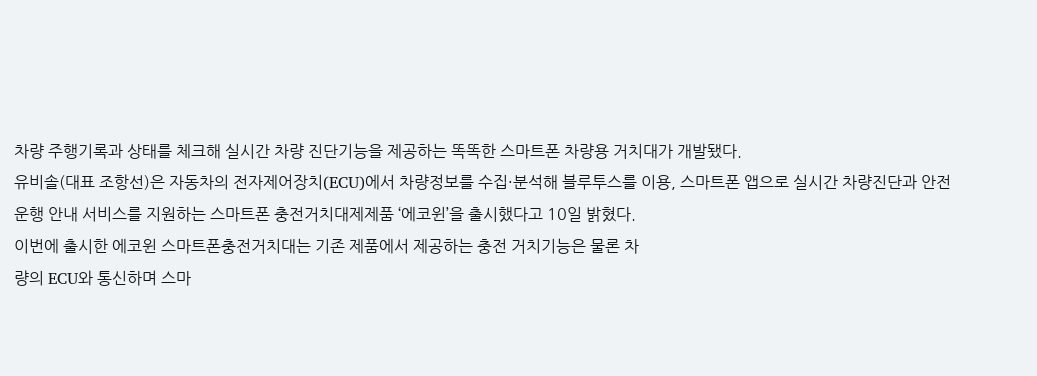차량 주행기록과 상태를 체크해 실시간 차량 진단기능을 제공하는 똑똑한 스마트폰 차량용 거치대가 개발됐다.
유비솔(대표 조항선)은 자동차의 전자제어장치(ECU)에서 차량정보를 수집·분석해 블루투스를 이용, 스마트폰 앱으로 실시간 차량진단과 안전운행 안내 서비스를 지원하는 스마트폰 충전거치대제제품 ‘에코윈’을 출시했다고 10일 밝혔다.
이번에 출시한 에코윈 스마트폰충전거치대는 기존 제품에서 제공하는 충전 거치기능은 물론 차
량의 ECU와 통신하며 스마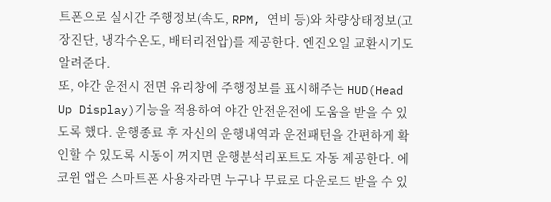트폰으로 실시간 주행정보(속도, RPM, 연비 등)와 차량상태정보(고장진단, 냉각수온도, 배터리전압)를 제공한다. 엔진오일 교환시기도 알려준다.
또, 야간 운전시 전면 유리창에 주행정보를 표시해주는 HUD(Head Up Display)기능을 적용하여 야간 안전운전에 도움을 받을 수 있도록 했다. 운행종료 후 자신의 운행내역과 운전패턴을 간편하게 확인할 수 있도록 시동이 꺼지면 운행분석리포트도 자동 제공한다. 에코윈 앱은 스마트폰 사용자라면 누구나 무료로 다운로드 받을 수 있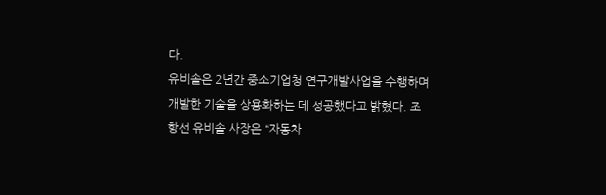다.
유비솔은 2년간 중소기업청 연구개발사업을 수행하며 개발한 기술을 상용화하는 데 성공했다고 밝혔다. 조항선 유비솔 사장은 “자동차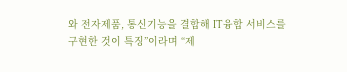와 전자제품, 통신기능을 결합해 IT융합 서비스를 구현한 것이 특징”이라며 “제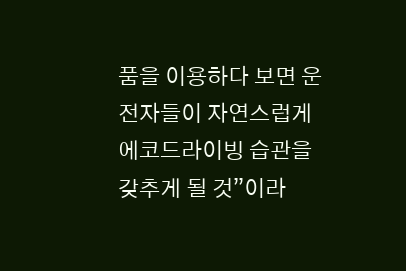품을 이용하다 보면 운전자들이 자연스럽게 에코드라이빙 습관을 갖추게 될 것”이라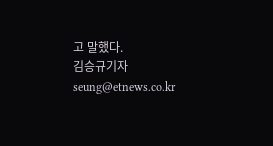고 말했다.
김승규기자 seung@etnews.co.kr